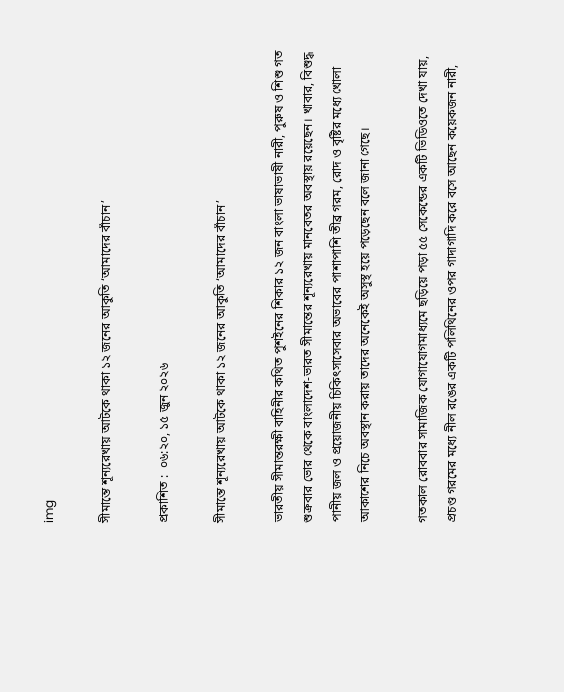img

সীমান্তে শূন্যরেখায় আটকে থাকা ১২ জনের আকুতি ‘আমাদের বাঁচান’

প্রকাশিত :  ০৬:২০, ১৫ জুন ২০২৬

সীমান্তে শূন্যরেখায় আটকে থাকা ১২ জনের আকুতি ‘আমাদের বাঁচান’

ভারতীয় সীমান্তরক্ষী বাহিনীর কথিত পুশইনের শিকার ১২ জন বাংলা ভাষাভাষী নারী, পুরুষ ও শিশু গত শুক্রবার ভোর থেকে বাংলাদেশ-ভারত সীমান্তের শূন্যরেখায় মানবেতর অবস্থায় রয়েছেন। খাবার, বিশুদ্ধ পানীয় জল ও প্রয়োজনীয় চিকিৎসাসেবার অভাবের পাশাপাশি তীব্র গরম, রোদ ও বৃষ্টির মধ্যে খোলা আকাশের নিচে অবস্থান করায় তাদের অনেকেই অসুস্থ হয়ে পড়েছেন বলে জানা গেছে।

গতকাল রোববার সামাজিক যোগাযোগমাধ্যমে ছড়িয়ে পড়া ৫৫ সেকেন্ডের একটি ভিডিওতে দেখা যায়, প্রচণ্ড গরমের মধ্যে নীল রঙের একটি পলিথিনের ওপর গাদাগাদি করে বসে আছেন কয়েকজন নারী,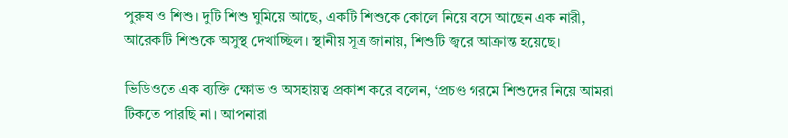পুরুষ ও শিশু। দুটি শিশু ঘুমিয়ে আছে, একটি শিশুকে কোলে নিয়ে বসে আছেন এক নারী, আরেকটি শিশুকে অসুস্থ দেখাচ্ছিল। স্থানীয় সূত্র জানায়, শিশুটি জ্বরে আক্রান্ত হয়েছে।

ভিডিওতে এক ব্যক্তি ক্ষোভ ও অসহায়ত্ব প্রকাশ করে বলেন, ‘প্রচণ্ড গরমে শিশুদের নিয়ে আমরা টিকতে পারছি না। আপনারা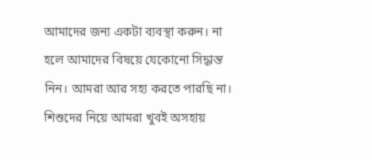আমাদের জন্য একটা ব্যবস্থা করুন। না হলে আমাদের বিষয়ে যেকোনো সিদ্ধান্ত নিন। আমরা আর সহ্য করতে পারছি না। শিশুদের নিয়ে আমরা খুবই অসহায়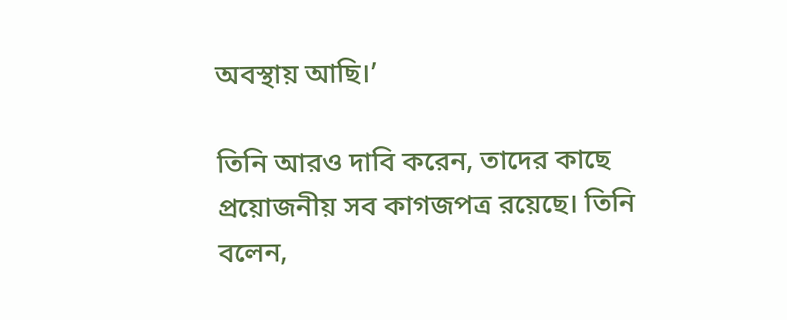অবস্থায় আছি।’

তিনি আরও দাবি করেন, তাদের কাছে প্রয়োজনীয় সব কাগজপত্র রয়েছে। তিনি বলেন,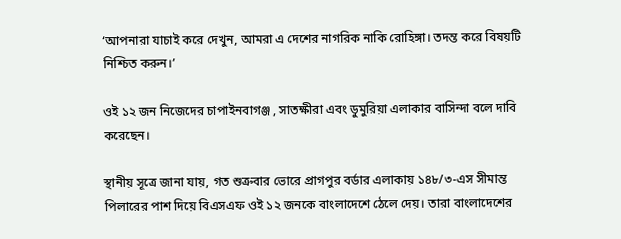‘আপনারা যাচাই করে দেখুন, আমরা এ দেশের নাগরিক নাকি রোহিঙ্গা। তদন্ত করে বিষয়টি নিশ্চিত করুন।’

ওই ১২ জন নিজেদের চাপাইনবাগঞ্জ , সাতক্ষীরা এবং ডুমুরিয়া এলাকার বাসিন্দা বলে দাবি করেছেন।

স্থানীয় সূত্রে জানা যায়, গত শুক্রবার ভোরে প্রাগপুর বর্ডার এলাকায় ১৪৮/৩-এস সীমান্ত পিলারের পাশ দিয়ে বিএসএফ ওই ১২ জনকে বাংলাদেশে ঠেলে দেয়। তারা বাংলাদেশের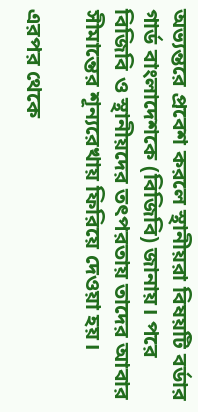অভ্যন্তরে প্রবেশ করলে স্থানীয়রা বিষয়টি বর্ডার গার্ড বাংলাদেশকে (বিজিবি) জানায়। পরে বিজিবি ও স্থানীয়দের তৎপরতায় তাদের আবার সীমান্তের শূন্যরেখায় ফিরিয়ে দেওয়া হয়।

এরপর থেকে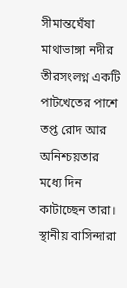সীমান্তঘেঁষা মাথাভাঙ্গা নদীর তীরসংলগ্ন একটি পাটখেতের পাশে তপ্ত রোদ আর অনিশ্চয়তার মধ্যে দিন কাটাচ্ছেন তারা। স্থানীয় বাসিন্দারা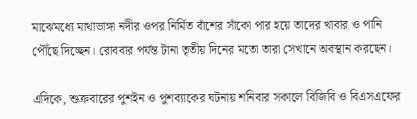মাঝেমধ্যে মাথাভাঙ্গা নদীর ওপর নির্মিত বাঁশের সাঁকো পার হয়ে তাদের খাবার ও পানি পৌঁছে দিচ্ছেন। রোববার পর্যন্ত টানা তৃতীয় দিনের মতো তারা সেখানে অবস্থান করছেন।

এদিকে, শুক্রবারের পুশইন ও পুশব্যাকের ঘটনায় শনিবার সকালে বিজিবি ও বিএসএফের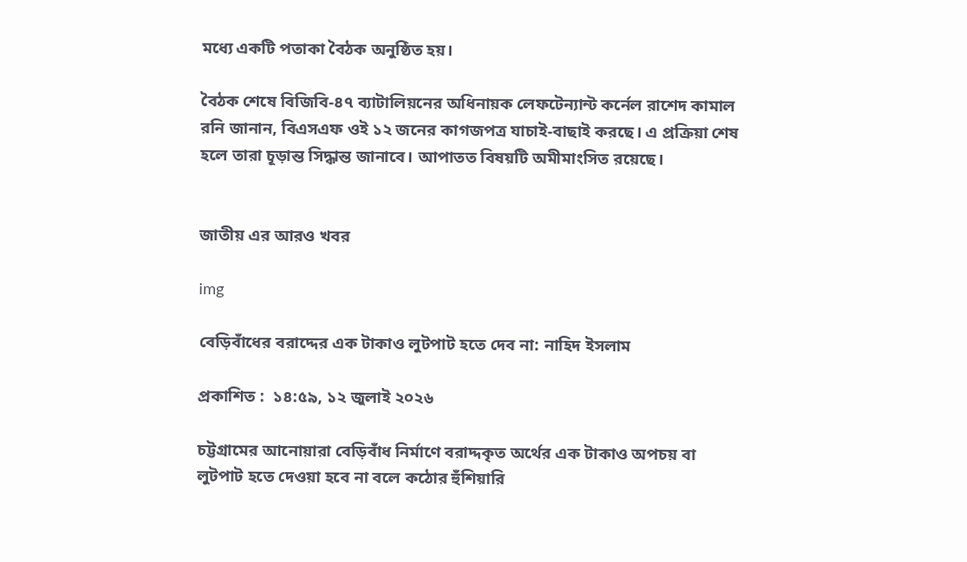মধ্যে একটি পতাকা বৈঠক অনুষ্ঠিত হয়।

বৈঠক শেষে বিজিবি-৪৭ ব্যাটালিয়নের অধিনায়ক লেফটেন্যান্ট কর্নেল রাশেদ কামাল রনি জানান, বিএসএফ ওই ১২ জনের কাগজপত্র যাচাই-বাছাই করছে। এ প্রক্রিয়া শেষ হলে তারা চূড়ান্ত সিদ্ধান্ত জানাবে। আপাতত বিষয়টি অমীমাংসিত রয়েছে।


জাতীয় এর আরও খবর

img

বেড়িবাঁধের বরাদ্দের এক টাকাও লুটপাট হতে দেব না: নাহিদ ইসলাম

প্রকাশিত :  ১৪:৫৯, ১২ জুলাই ২০২৬

চট্টগ্রামের আনোয়ারা বেড়িবাঁধ নির্মাণে বরাদ্দকৃত অর্থের এক টাকাও অপচয় বা লুটপাট হতে দেওয়া হবে না বলে কঠোর হুঁশিয়ারি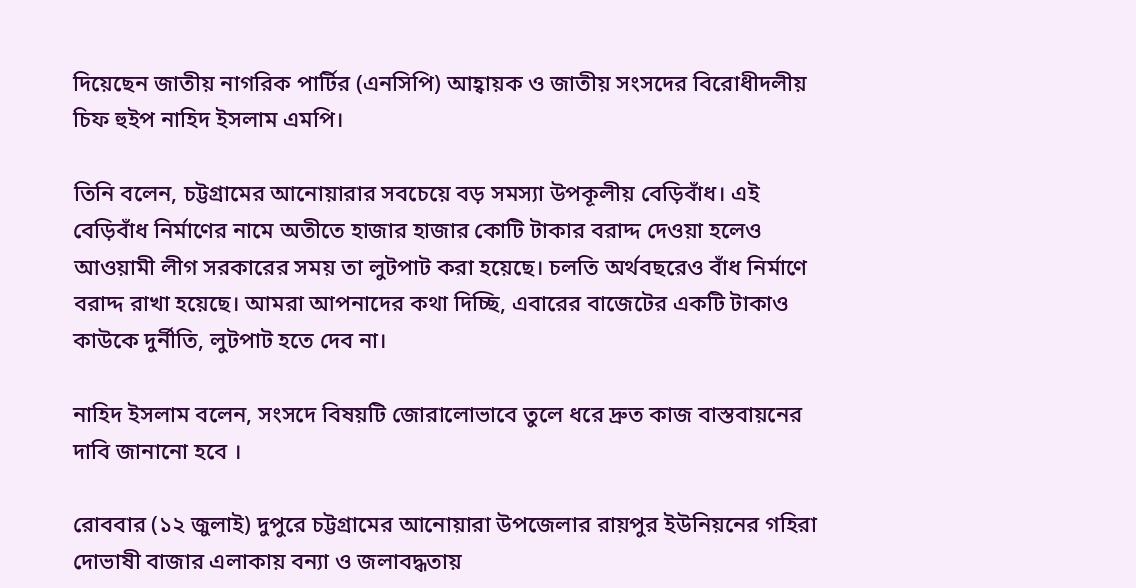দিয়েছেন জাতীয় নাগরিক পার্টির (এনসিপি) আহ্বায়ক ও জাতীয় সংসদের বিরোধীদলীয় চিফ হুইপ নাহিদ ইসলাম এমপি।

তিনি বলেন, চট্টগ্রামের আনোয়ারার সবচেয়ে বড় সমস্যা উপকূলীয় বেড়িবাঁধ। এই বেড়িবাঁধ নির্মাণের নামে অতীতে হাজার হাজার কোটি টাকার বরাদ্দ দেওয়া হলেও আওয়ামী লীগ সরকারের সময় তা লুটপাট করা হয়েছে। চলতি অর্থবছরেও বাঁধ নির্মাণে বরাদ্দ রাখা হয়েছে। আমরা আপনাদের কথা দিচ্ছি, এবারের বাজেটের একটি টাকাও কাউকে দুর্নীতি, লুটপাট হতে দেব না।

নাহিদ ইসলাম বলেন, সংসদে বিষয়টি জোরালোভাবে তুলে ধরে দ্রুত কাজ বাস্তবায়নের দাবি জানানো হবে ।

রোববার (১২ জুলাই) দুপুরে চট্টগ্রামের আনোয়ারা উপজেলার রায়পুর ইউনিয়নের গহিরা দোভাষী বাজার এলাকায় বন্যা ও জলাবদ্ধতায়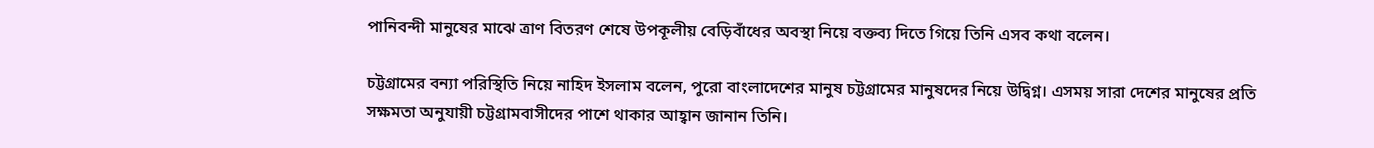পানিবন্দী মানুষের মাঝে ত্রাণ বিতরণ শেষে উপকূলীয় বেড়িবাঁধের অবস্থা নিয়ে বক্তব্য দিতে গিয়ে তিনি এসব কথা বলেন।

চট্টগ্রামের বন্যা পরিস্থিতি নিয়ে নাহিদ ইসলাম বলেন, পুরো বাংলাদেশের মানুষ চট্টগ্রামের মানুষদের নিয়ে উদ্বিগ্ন। এসময় সারা দেশের মানুষের প্রতি সক্ষমতা অনুযায়ী চট্টগ্রামবাসীদের পাশে থাকার আহ্বান জানান তিনি।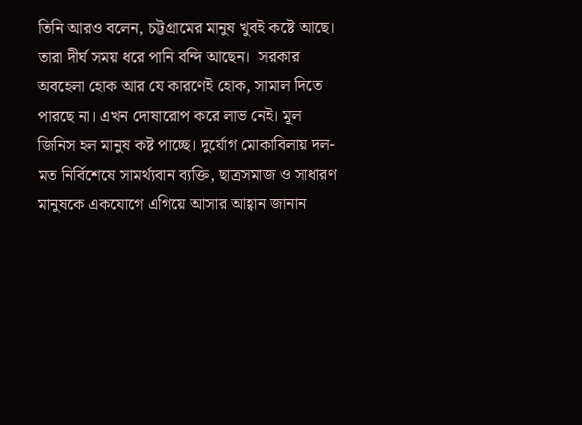তিনি আরও বলেন, চট্টগ্রামের মানুষ খুবই কষ্টে আছে। তারা দীর্ঘ সময় ধরে পানি বন্দি আছেন।  সরকার অবহেলা হোক আর যে কারণেই হোক, সামাল দিতে পারছে না। এখন দোষারোপ করে লাভ নেই। মূল জিনিস হল মানুষ কষ্ট পাচ্ছে। দুর্যোগ মোকাবিলায় দল-মত নির্বিশেষে সামর্থ্যবান ব্যক্তি, ছাত্রসমাজ ও সাধারণ মানুষকে একযোগে এগিয়ে আসার আহ্বান জানান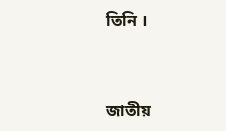তিনি ।




জাতীয়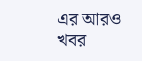এর আরও খবর